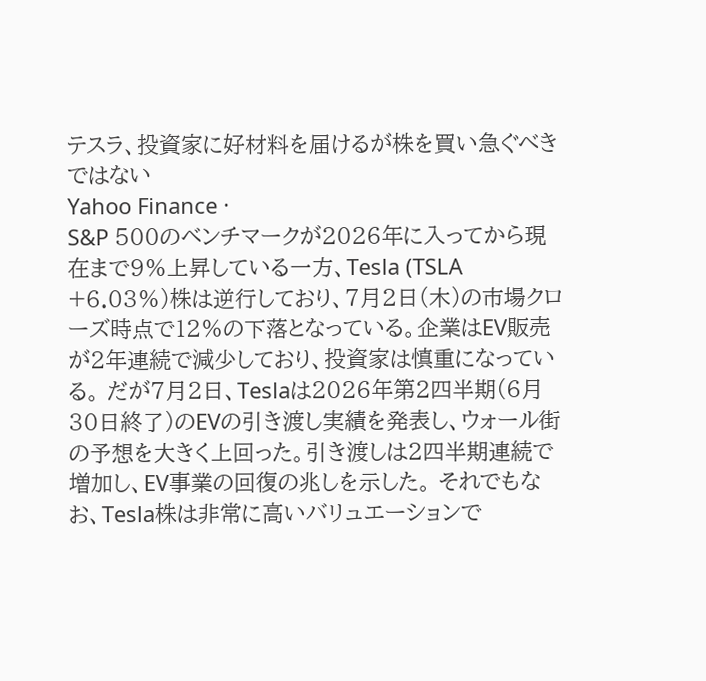テスラ、投資家に好材料を届けるが株を買い急ぐべきではない
Yahoo Finance ·
S&P 500のベンチマークが2026年に入ってから現在まで9%上昇している一方、Tesla (TSLA +6.03%)株は逆行しており、7月2日(木)の市場クローズ時点で12%の下落となっている。企業はEV販売が2年連続で減少しており、投資家は慎重になっている。 だが7月2日、Teslaは2026年第2四半期(6月30日終了)のEVの引き渡し実績を発表し、ウォール街の予想を大きく上回った。引き渡しは2四半期連続で増加し、EV事業の回復の兆しを示した。 それでもなお、Tesla株は非常に高いバリュエーションで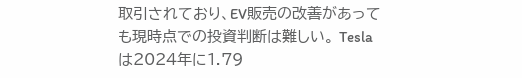取引されており、EV販売の改善があっても現時点での投資判断は難しい。 Teslaは2024年に1.79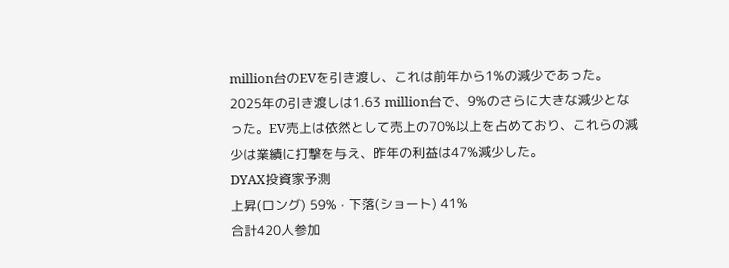million台のEVを引き渡し、これは前年から1%の減少であった。2025年の引き渡しは1.63 million台で、9%のさらに大きな減少となった。EV売上は依然として売上の70%以上を占めており、これらの減少は業績に打撃を与え、昨年の利益は47%減少した。
DYAX投資家予測
上昇(ロング) 59% · 下落(ショート) 41%
合計420人参加